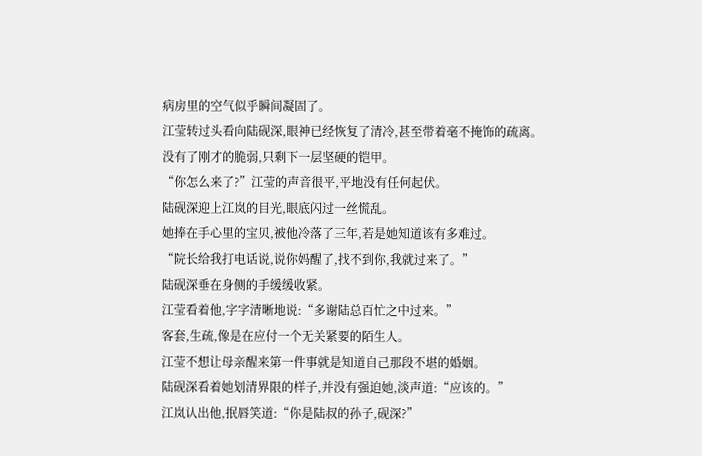病房里的空气似乎瞬间凝固了。
江莹转过头看向陆砚深,眼神已经恢复了清冷,甚至带着毫不掩饰的疏离。
没有了刚才的脆弱,只剩下一层坚硬的铠甲。
“你怎么来了?”江莹的声音很平,平地没有任何起伏。
陆砚深迎上江岚的目光,眼底闪过一丝慌乱。
她捧在手心里的宝贝,被他冷落了三年,若是她知道该有多难过。
“院长给我打电话说,说你妈醒了,找不到你,我就过来了。”
陆砚深垂在身侧的手缓缓收紧。
江莹看着他,字字清晰地说:“多谢陆总百忙之中过来。”
客套,生疏,像是在应付一个无关紧要的陌生人。
江莹不想让母亲醒来第一件事就是知道自己那段不堪的婚姻。
陆砚深看着她划清界限的样子,并没有强迫她,淡声道:“应该的。”
江岚认出他,抿唇笑道:“你是陆叔的孙子,砚深?”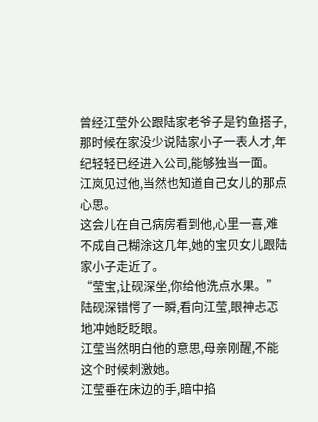曾经江莹外公跟陆家老爷子是钓鱼搭子,那时候在家没少说陆家小子一表人才,年纪轻轻已经进入公司,能够独当一面。
江岚见过他,当然也知道自己女儿的那点心思。
这会儿在自己病房看到他,心里一喜,难不成自己糊涂这几年,她的宝贝女儿跟陆家小子走近了。
“莹宝,让砚深坐,你给他洗点水果。”
陆砚深错愕了一瞬,看向江莹,眼神忐忑地冲她眨眨眼。
江莹当然明白他的意思,母亲刚醒,不能这个时候刺激她。
江莹垂在床边的手,暗中掐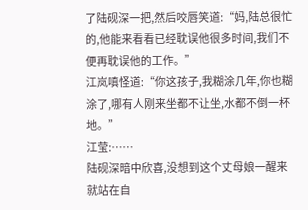了陆砚深一把,然后咬唇笑道:“妈,陆总很忙的,他能来看看已经耽误他很多时间,我们不便再耽误他的工作。”
江岚嗔怪道:“你这孩子,我糊涂几年,你也糊涂了,哪有人刚来坐都不让坐,水都不倒一杯地。”
江莹:……
陆砚深暗中欣喜,没想到这个丈母娘一醒来就站在自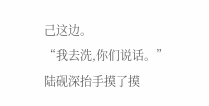己这边。
“我去洗,你们说话。”
陆砚深抬手摸了摸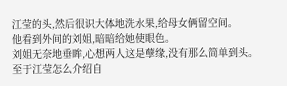江莹的头,然后很识大体地洗水果,给母女俩留空间。
他看到外间的刘姐,暗暗给她使眼色。
刘姐无奈地垂眸,心想两人这是孽缘,没有那么简单到头。
至于江莹怎么介绍自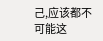己,应该都不可能这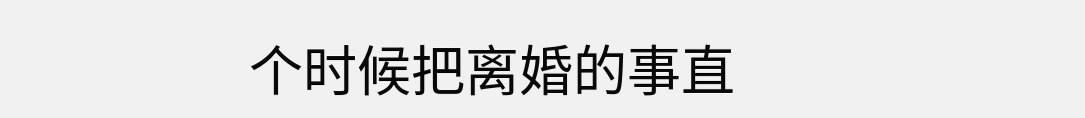个时候把离婚的事直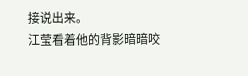接说出来。
江莹看着他的背影暗暗咬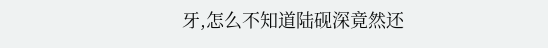牙,怎么不知道陆砚深竟然还